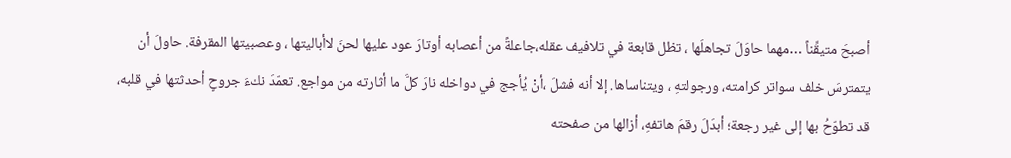أصبحَ متيقِّناً …مهما حاوَلَ تجاهلَها ، تظل قابعة في تلافيف عقله،جاعلةً من أعصابه أوتارَ عود عليها لحنَ لاأباليتها ، وعصبيتها المقرفة. حاولَ أن يتمترسَ خلف سواتر كرامته، ورجولتهِ ، ويتناساها. إلا أنه فشلَ ،أنْ يُأجج في دواخله نارَ كلَّ ما أثارته من مواجع. تعمّدَ نكءَ جروحٍ أحدثتها في قلبه، قد تطوّحُ بها إلى غير رجعة؛ أبدَلَ رقمَ هاتفهِ، أزالها من صفحته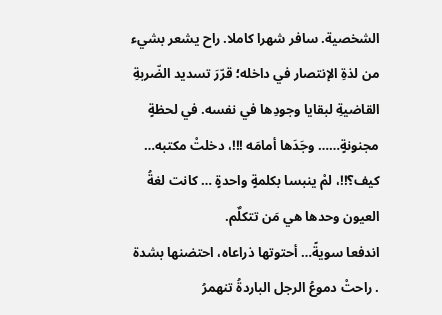الشخصية. سافر شهرا كاملا. راح يشعر بشيء من لذةِ الإنتصار في داخله؛ قرّرَ تسديد الضّربةِ القاضيةِ لبقايا وجودِها في نفسه. في لحظةٍ مجنونةٍ…… وجَدَها أمامَه !!!، دخلتْ مكتبه… كيف؟!!، لمْ ينبسا بكلمةٍ واحدةٍ … كانت لغةُ العيون وحدها هي مَن تتكلٌم.
اندفعا سويةً… أحتوتها ذراعاه، احتضنها بشدة . راحتْ دموعُ الرجل الباردةُ تنهمرُ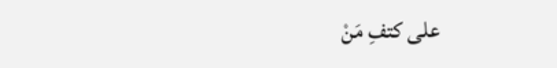على كتفِ مَنْ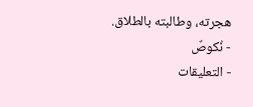هجرته، وطالبته بالطلاق.
- نُكوصٌ
- التعليقات